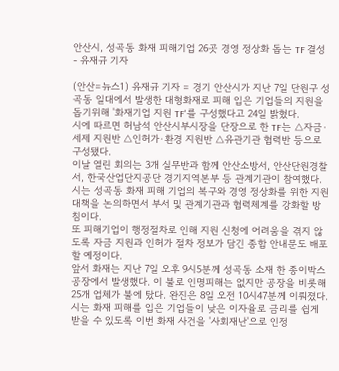안산시, 성곡동 화재 피해기업 26곳 경영 정상화 돕는 TF 결성
- 유재규 기자

(안산=뉴스1) 유재규 기자 = 경기 안산시가 지난 7일 단원구 성곡동 일대에서 발생한 대형화재로 피해 입은 기업들의 지원을 돕기위해 '화재기업 지원 TF'를 구성했다고 24일 밝혔다.
시에 따르면 허남석 안산시부시장을 단장으로 한 TF는 △자금·세제 지원반 △인허가·환경 지원반 △유관기관 협력반 등으로 구성됐다.
이날 열린 회의는 3개 실무반과 함께 안산소방서, 안산단원경찰서, 한국산업단지공단 경기지역본부 등 관계기관이 참여했다.
시는 성곡동 화재 피해 기업의 복구와 경영 정상화를 위한 지원대책을 논의하면서 부서 및 관계기관과 협력체계를 강화할 방침이다.
또 피해기업이 행정절차로 인해 지원 신청에 어려움을 겪지 않도록 자금 지원과 인허가 절차 정보가 담긴 종합 안내문도 배포할 예정이다.
앞서 화재는 지난 7일 오후 9시5분께 성곡동 소재 한 종이박스 공장에서 발생했다. 이 불로 인명피해는 없지만 공장을 비롯해 25개 업체가 불에 탔다. 완진은 8일 오전 10시47분께 이뤄졌다.
시는 화재 피해를 입은 기업들이 낮은 이자율로 금리를 쉽게 받을 수 있도록 이번 화재 사건을 '사회재난'으로 인정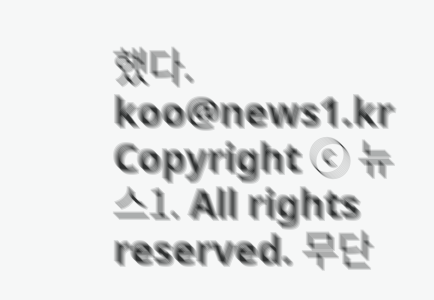했다.
koo@news1.kr
Copyright ⓒ 뉴스1. All rights reserved. 무단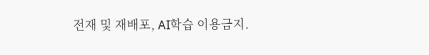전재 및 재배포, AI학습 이용금지.